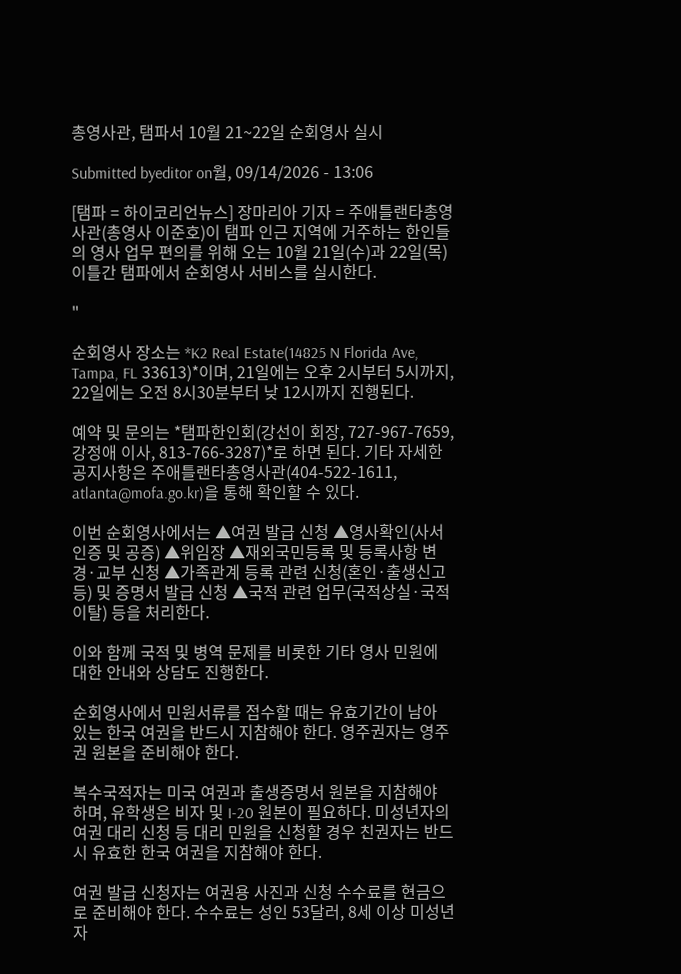총영사관, 탬파서 10월 21~22일 순회영사 실시

Submitted byeditor on월, 09/14/2026 - 13:06

[탬파 = 하이코리언뉴스] 장마리아 기자 = 주애틀랜타총영사관(총영사 이준호)이 탬파 인근 지역에 거주하는 한인들의 영사 업무 편의를 위해 오는 10월 21일(수)과 22일(목) 이틀간 탬파에서 순회영사 서비스를 실시한다.

"

순회영사 장소는 *K2 Real Estate(14825 N Florida Ave, Tampa, FL 33613)*이며, 21일에는 오후 2시부터 5시까지, 22일에는 오전 8시30분부터 낮 12시까지 진행된다.

예약 및 문의는 *탬파한인회(강선이 회장, 727-967-7659, 강정애 이사, 813-766-3287)*로 하면 된다. 기타 자세한 공지사항은 주애틀랜타총영사관(404-522-1611, atlanta@mofa.go.kr)을 통해 확인할 수 있다.

이번 순회영사에서는 ▲여권 발급 신청 ▲영사확인(사서인증 및 공증) ▲위임장 ▲재외국민등록 및 등록사항 변경·교부 신청 ▲가족관계 등록 관련 신청(혼인·출생신고 등) 및 증명서 발급 신청 ▲국적 관련 업무(국적상실·국적이탈) 등을 처리한다.

이와 함께 국적 및 병역 문제를 비롯한 기타 영사 민원에 대한 안내와 상담도 진행한다.

순회영사에서 민원서류를 접수할 때는 유효기간이 남아 있는 한국 여권을 반드시 지참해야 한다. 영주권자는 영주권 원본을 준비해야 한다.

복수국적자는 미국 여권과 출생증명서 원본을 지참해야 하며, 유학생은 비자 및 I-20 원본이 필요하다. 미성년자의 여권 대리 신청 등 대리 민원을 신청할 경우 친권자는 반드시 유효한 한국 여권을 지참해야 한다.

여권 발급 신청자는 여권용 사진과 신청 수수료를 현금으로 준비해야 한다. 수수료는 성인 53달러, 8세 이상 미성년자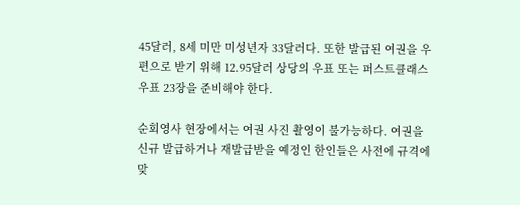45달러, 8세 미만 미성년자 33달러다. 또한 발급된 여권을 우편으로 받기 위해 12.95달러 상당의 우표 또는 퍼스트클래스 우표 23장을 준비해야 한다.

순회영사 현장에서는 여권 사진 촬영이 불가능하다. 여권을 신규 발급하거나 재발급받을 예정인 한인들은 사전에 규격에 맞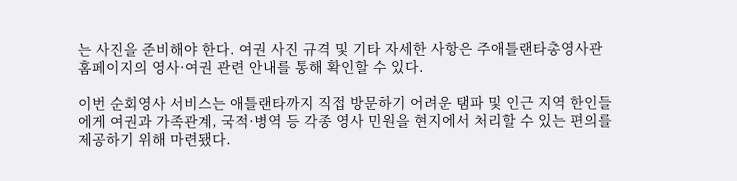는 사진을 준비해야 한다. 여권 사진 규격 및 기타 자세한 사항은 주애틀랜타총영사관 홈페이지의 영사·여권 관련 안내를 통해 확인할 수 있다.

이번 순회영사 서비스는 애틀랜타까지 직접 방문하기 어려운 탬파 및 인근 지역 한인들에게 여권과 가족관계, 국적·병역 등 각종 영사 민원을 현지에서 처리할 수 있는 편의를 제공하기 위해 마련됐다.